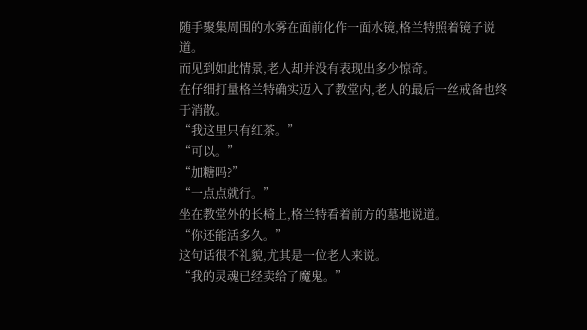随手聚集周围的水雾在面前化作一面水镜,格兰特照着镜子说道。
而见到如此情景,老人却并没有表现出多少惊奇。
在仔细打量格兰特确实迈入了教堂内,老人的最后一丝戒备也终于消散。
“我这里只有红茶。”
“可以。”
“加糖吗?”
“一点点就行。”
坐在教堂外的长椅上,格兰特看着前方的墓地说道。
“你还能活多久。”
这句话很不礼貌,尤其是一位老人来说。
“我的灵魂已经卖给了魔鬼。”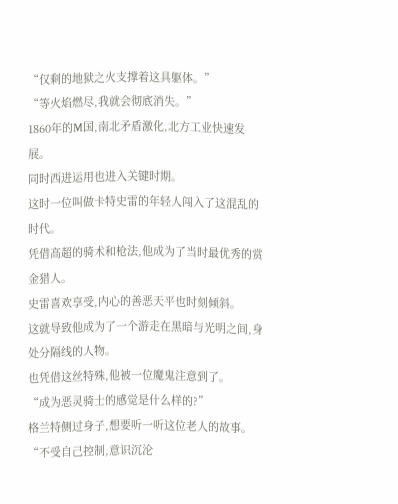“仅剩的地狱之火支撑着这具躯体。”
“等火焰燃尽,我就会彻底消失。”
1860年的M国,南北矛盾激化,北方工业快速发展。
同时西进运用也进入关键时期。
这时一位叫做卡特史雷的年轻人闯入了这混乱的时代。
凭借高超的骑术和枪法,他成为了当时最优秀的赏金猎人。
史雷喜欢享受,内心的善恶天平也时刻倾斜。
这就导致他成为了一个游走在黑暗与光明之间,身处分隔线的人物。
也凭借这丝特殊,他被一位魔鬼注意到了。
“成为恶灵骑士的感觉是什么样的?”
格兰特侧过身子,想要听一听这位老人的故事。
“不受自己控制,意识沉沦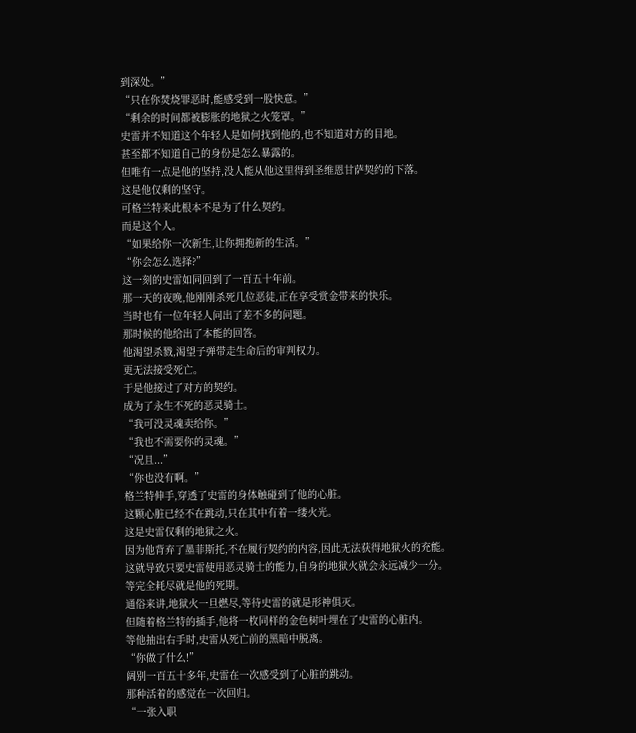到深处。”
“只在你焚烧罪恶时,能感受到一股快意。”
“剩余的时间都被膨胀的地狱之火笼罩。”
史雷并不知道这个年轻人是如何找到他的,也不知道对方的目地。
甚至都不知道自己的身份是怎么暴露的。
但唯有一点是他的坚持,没人能从他这里得到圣维恩甘萨契约的下落。
这是他仅剩的坚守。
可格兰特来此根本不是为了什么契约。
而是这个人。
“如果给你一次新生,让你拥抱新的生活。”
“你会怎么选择?”
这一刻的史雷如同回到了一百五十年前。
那一天的夜晚,他刚刚杀死几位恶徒,正在享受赏金带来的快乐。
当时也有一位年轻人问出了差不多的问题。
那时候的他给出了本能的回答。
他渴望杀戮,渴望子弹带走生命后的审判权力。
更无法接受死亡。
于是他接过了对方的契约。
成为了永生不死的恶灵骑士。
“我可没灵魂卖给你。”
“我也不需要你的灵魂。”
“况且...”
“你也没有啊。”
格兰特伸手,穿透了史雷的身体触碰到了他的心脏。
这颗心脏已经不在跳动,只在其中有着一缕火光。
这是史雷仅剩的地狱之火。
因为他背弃了墨菲斯托,不在履行契约的内容,因此无法获得地狱火的充能。
这就导致只要史雷使用恶灵骑士的能力,自身的地狱火就会永远减少一分。
等完全耗尽就是他的死期。
通俗来讲,地狱火一旦燃尽,等待史雷的就是形神俱灭。
但随着格兰特的插手,他将一枚同样的金色树叶埋在了史雷的心脏内。
等他抽出右手时,史雷从死亡前的黑暗中脱离。
“你做了什么!”
阔别一百五十多年,史雷在一次感受到了心脏的跳动。
那种活着的感觉在一次回归。
“一张入职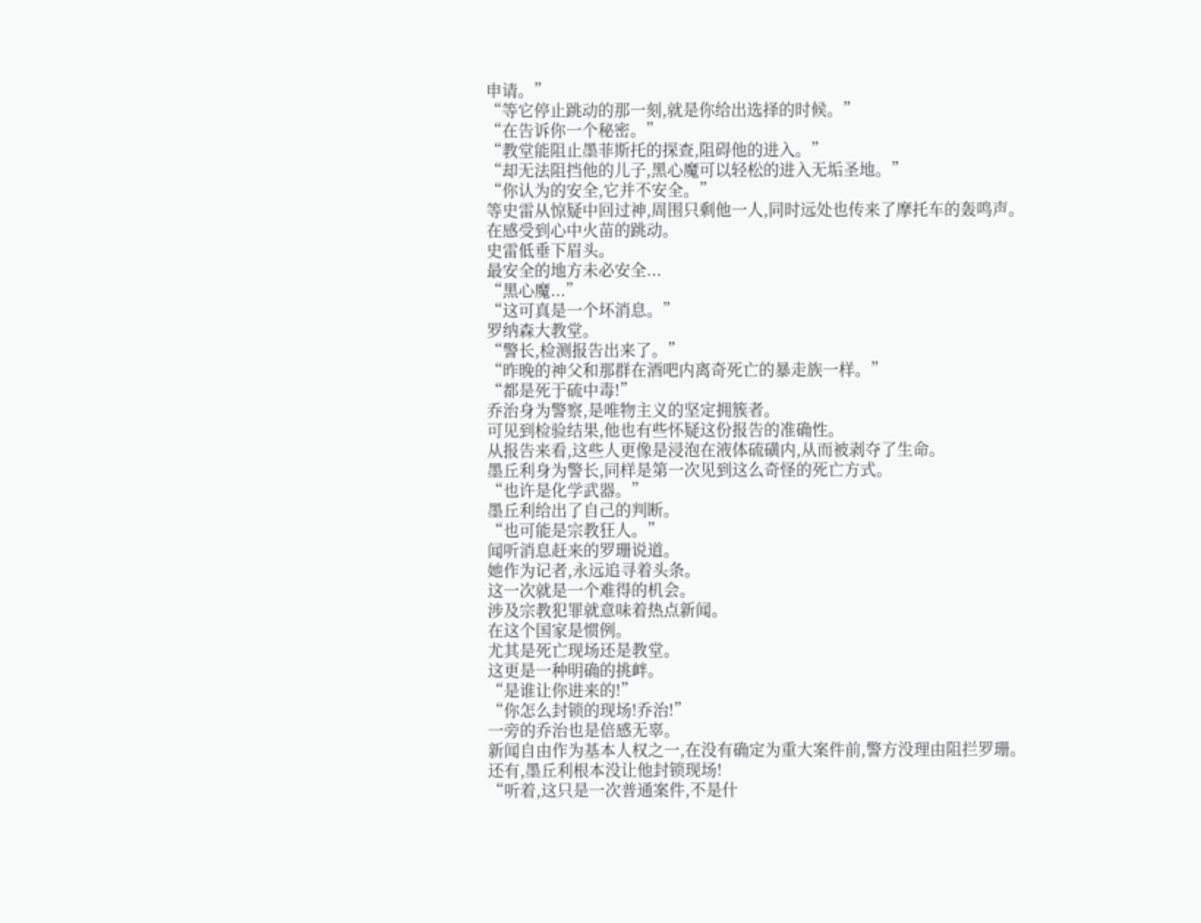申请。”
“等它停止跳动的那一刻,就是你给出选择的时候。”
“在告诉你一个秘密。”
“教堂能阻止墨菲斯托的探查,阻碍他的进入。”
“却无法阻挡他的儿子,黑心魔可以轻松的进入无垢圣地。”
“你认为的安全,它并不安全。”
等史雷从惊疑中回过神,周围只剩他一人,同时远处也传来了摩托车的轰鸣声。
在感受到心中火苗的跳动。
史雷低垂下眉头。
最安全的地方未必安全...
“黑心魔...”
“这可真是一个坏消息。”
罗纳森大教堂。
“警长,检测报告出来了。”
“昨晚的神父和那群在酒吧内离奇死亡的暴走族一样。”
“都是死于硫中毒!”
乔治身为警察,是唯物主义的坚定拥簇者。
可见到检验结果,他也有些怀疑这份报告的准确性。
从报告来看,这些人更像是浸泡在液体硫磺内,从而被剥夺了生命。
墨丘利身为警长,同样是第一次见到这么奇怪的死亡方式。
“也许是化学武器。”
墨丘利给出了自己的判断。
“也可能是宗教狂人。”
闻听消息赶来的罗珊说道。
她作为记者,永远追寻着头条。
这一次就是一个难得的机会。
涉及宗教犯罪就意味着热点新闻。
在这个国家是惯例。
尤其是死亡现场还是教堂。
这更是一种明确的挑衅。
“是谁让你进来的!”
“你怎么封锁的现场!乔治!”
一旁的乔治也是倍感无辜。
新闻自由作为基本人权之一,在没有确定为重大案件前,警方没理由阻拦罗珊。
还有,墨丘利根本没让他封锁现场!
“听着,这只是一次普通案件,不是什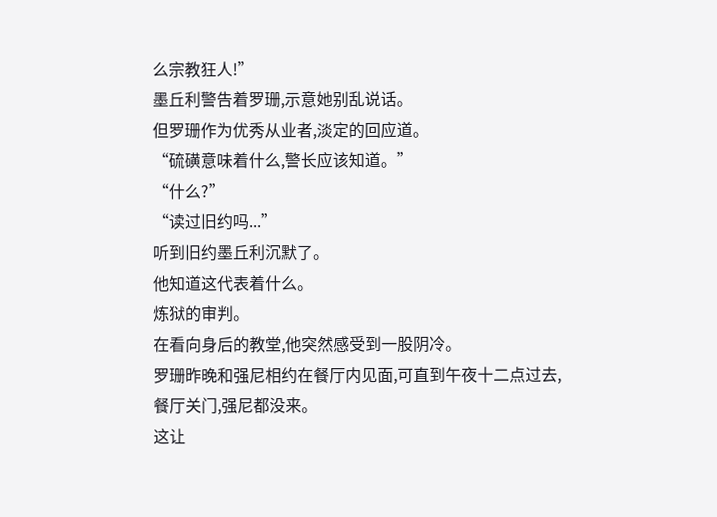么宗教狂人!”
墨丘利警告着罗珊,示意她别乱说话。
但罗珊作为优秀从业者,淡定的回应道。
“硫磺意味着什么,警长应该知道。”
“什么?”
“读过旧约吗...”
听到旧约墨丘利沉默了。
他知道这代表着什么。
炼狱的审判。
在看向身后的教堂,他突然感受到一股阴冷。
罗珊昨晚和强尼相约在餐厅内见面,可直到午夜十二点过去,餐厅关门,强尼都没来。
这让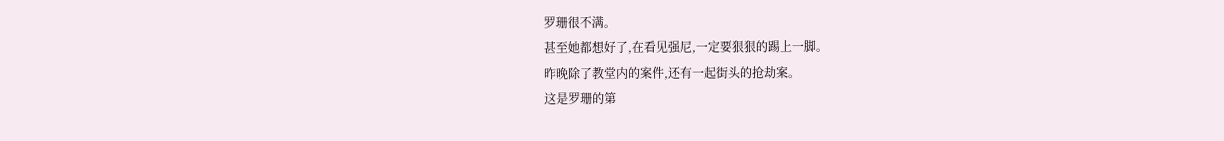罗珊很不满。
甚至她都想好了,在看见强尼,一定要狠狠的踢上一脚。
昨晚除了教堂内的案件,还有一起街头的抢劫案。
这是罗珊的第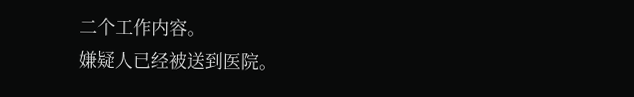二个工作内容。
嫌疑人已经被送到医院。